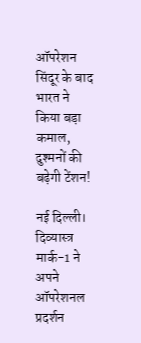ऑपरेशन सिंदूर के बाद भारत ने किया बड़ा कमाल, दुश्मनों की बढ़ेगी टेंशन!

नई दिल्ली। दिव्यास्त्र मार्क-1 ने अपने ऑपरेशनल प्रदर्शन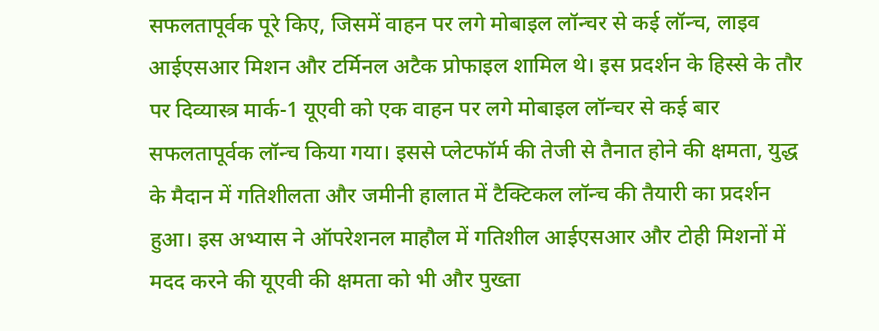सफलतापूर्वक पूरे किए, जिसमें वाहन पर लगे मोबाइल लॉन्चर से कई लॉन्च, लाइव आईएसआर मिशन और टर्मिनल अटैक प्रोफाइल शामिल थे। इस प्रदर्शन के हिस्से के तौर पर दिव्यास्त्र मार्क-1 यूएवी को एक वाहन पर लगे मोबाइल लॉन्चर से कई बार सफलतापूर्वक लॉन्च किया गया। इससे प्लेटफॉर्म की तेजी से तैनात होने की क्षमता, युद्ध के मैदान में गतिशीलता और जमीनी हालात में टैक्टिकल लॉन्च की तैयारी का प्रदर्शन हुआ। इस अभ्यास ने ऑपरेशनल माहौल में गतिशील आईएसआर और टोही मिशनों में मदद करने की यूएवी की क्षमता को भी और पुख्ता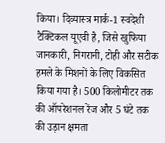किया। दिव्यास्त्र मार्क-1 स्वदेशी टैक्टिकल यूएवी है, जिसे खुफिया जानकारी, निगरानी, टोही और सटीक हमले के मिशनों के लिए विकसित किया गया है। 500 किलोमीटर तक की ऑपरेशनल रेंज और 5 घंटे तक की उड़ान क्षमता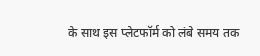के साथ इस प्लेटफॉर्म को लंबे समय तक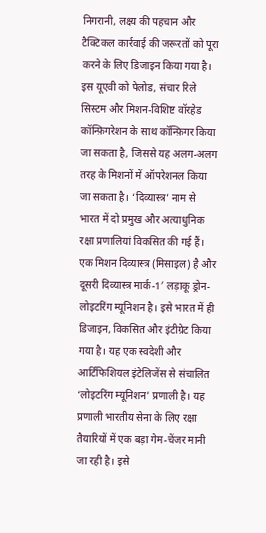निगरानी, लक्ष्य की पहचान और टैक्टिकल कार्रवाई की जरूरतों को पूरा करने के लिए डिजाइन किया गया है। इस यूएवी को पेलोड, संचार रिले सिस्टम और मिशन-विशिष्ट वॉरहेड कॉन्फ़िगरेशन के साथ कॉन्फ़िगर किया जा सकता है, जिससे यह अलग-अलग तरह के मिशनों में ऑपरेशनल किया जा सकता है। ‘दिव्यास्त्र’ नाम से भारत में दो प्रमुख और अत्याधुनिक रक्षा प्रणालियां विकसित की गई हैं। एक मिशन दिव्यास्त्र (मिसाइल) है और दूसरी दिव्यास्त्र मार्क-1′ लड़ाकू ड्रोन-लोइटरिंग म्यूनिशन है। इसे भारत में ही डिजाइन, विकसित और इंटीग्रेट किया गया है। यह एक स्वदेशी और आर्टिफिशियल इंटेलिजेंस से संचालित ‘लोइटरिंग म्यूनिशन’ प्रणाली है। यह प्रणाली भारतीय सेना के लिए रक्षा तैयारियों में एक बड़ा गेम-चेंजर मानी जा रही है। इसे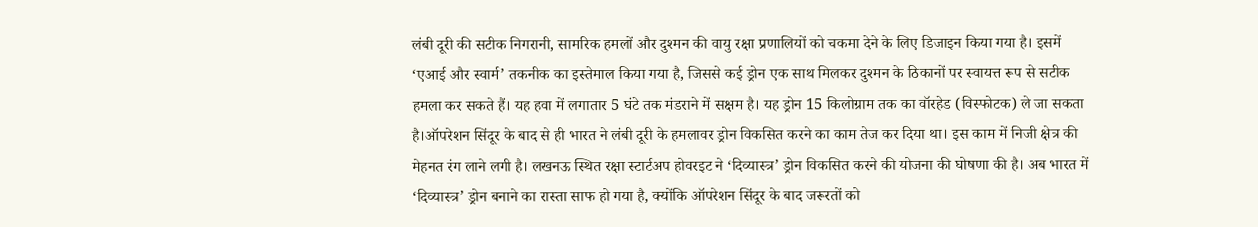लंबी दूरी की सटीक निगरानी, सामरिक हमलों और दुश्मन की वायु रक्षा प्रणालियों को चकमा देने के लिए डिजाइन किया गया है। इसमें ‘एआई और स्वार्म’ तकनीक का इस्तेमाल किया गया है, जिससे कई ड्रोन एक साथ मिलकर दुश्मन के ठिकानों पर स्वायत्त रूप से सटीक हमला कर सकते हैं। यह हवा में लगातार 5 घंटे तक मंडराने में सक्षम है। यह ड्रोन 15 किलोग्राम तक का वॉरहेड (विस्फोटक) ले जा सकता है।ऑपरेशन सिंदूर के बाद से ही भारत ने लंबी दूरी के हमलावर ड्रोन विकसित करने का काम तेज कर दिया था। इस काम में निजी क्षेत्र की मेहनत रंग लाने लगी है। लखनऊ स्थित रक्षा स्टार्टअप होवरइट ने ‘दिव्यास्त्र’ ड्रोन विकसित करने की योजना की घोषणा की है। अब भारत में ‘दिव्यास्त्र’ ड्रोन बनाने का रास्ता साफ हो गया है, क्योंकि ऑपरेशन सिंदूर के बाद जरूरतों को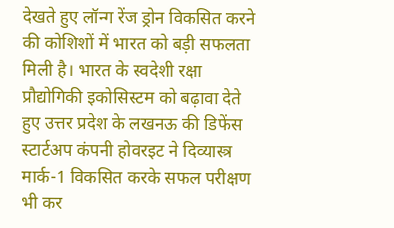देखते हुए लॉन्ग रेंज ड्रोन विकसित करने की कोशिशों में भारत को बड़ी सफलता मिली है। भारत के स्वदेशी रक्षा प्रौद्योगिकी इकोसिस्टम को बढ़ावा देते हुए उत्तर प्रदेश के लखनऊ की डिफेंस स्टार्टअप कंपनी होवरइट ने दिव्यास्त्र मार्क-1 विकसित करके सफल परीक्षण भी कर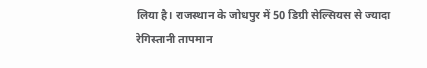लिया है। राजस्थान के जोधपुर में 50 डिग्री सेल्सियस से ज्यादा रेगिस्तानी तापमान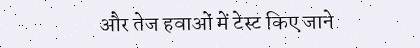और तेज हवाओं में टेस्ट किए जाने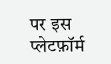पर इस प्लेटफ़ॉर्म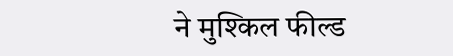ने मुश्किल फील्ड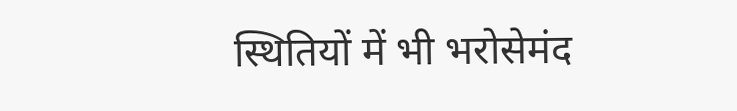स्थितियों में भी भरोसेमंद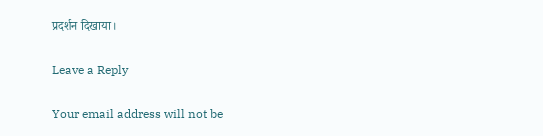प्रदर्शन दिखाया।

Leave a Reply

Your email address will not be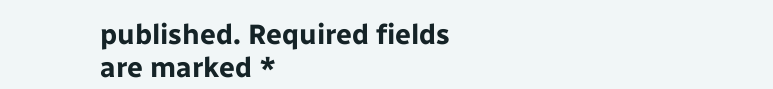published. Required fields are marked *